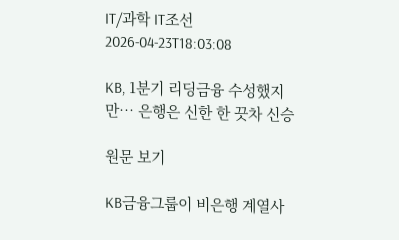IT/과학 IT조선 2026-04-23T18:03:08

KB, 1분기 리딩금융 수성했지만… 은행은 신한 한 끗차 신승

원문 보기

KB금융그룹이 비은행 계열사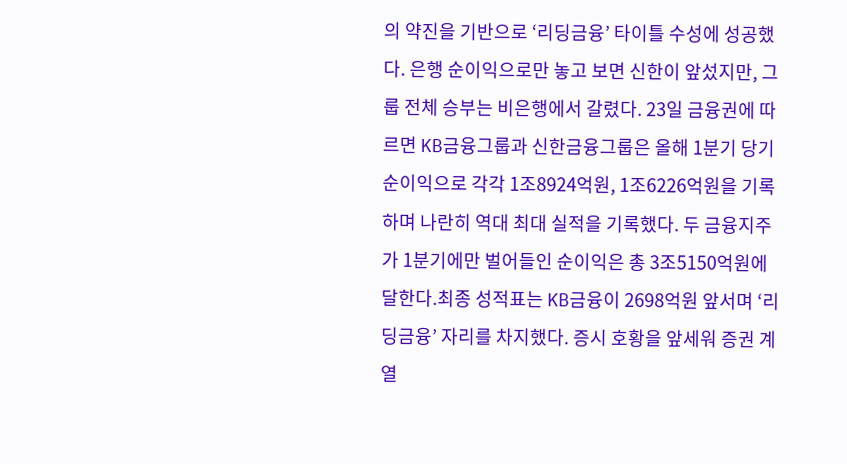의 약진을 기반으로 ‘리딩금융’ 타이틀 수성에 성공했다. 은행 순이익으로만 놓고 보면 신한이 앞섰지만, 그룹 전체 승부는 비은행에서 갈렸다. 23일 금융권에 따르면 KB금융그룹과 신한금융그룹은 올해 1분기 당기순이익으로 각각 1조8924억원, 1조6226억원을 기록하며 나란히 역대 최대 실적을 기록했다. 두 금융지주가 1분기에만 벌어들인 순이익은 총 3조5150억원에 달한다.최종 성적표는 KB금융이 2698억원 앞서며 ‘리딩금융’ 자리를 차지했다. 증시 호황을 앞세워 증권 계열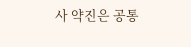사 약진은 공통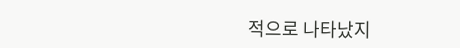적으로 나타났지